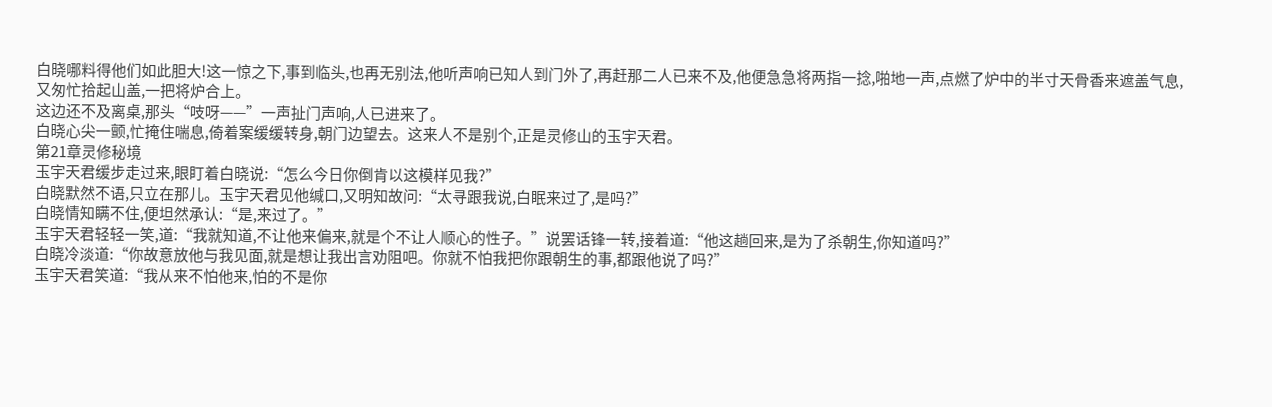白晓哪料得他们如此胆大!这一惊之下,事到临头,也再无别法,他听声响已知人到门外了,再赶那二人已来不及,他便急急将两指一捻,啪地一声,点燃了炉中的半寸天骨香来遮盖气息,又匆忙拾起山盖,一把将炉合上。
这边还不及离桌,那头“吱呀——”一声扯门声响,人已进来了。
白晓心尖一颤,忙掩住喘息,倚着案缓缓转身,朝门边望去。这来人不是别个,正是灵修山的玉宇天君。
第21章灵修秘境
玉宇天君缓步走过来,眼盯着白晓说:“怎么今日你倒肯以这模样见我?”
白晓默然不语,只立在那儿。玉宇天君见他缄口,又明知故问:“太寻跟我说,白眠来过了,是吗?”
白晓情知瞒不住,便坦然承认:“是,来过了。”
玉宇天君轻轻一笑,道:“我就知道,不让他来偏来,就是个不让人顺心的性子。”说罢话锋一转,接着道:“他这趟回来,是为了杀朝生,你知道吗?”
白晓冷淡道:“你故意放他与我见面,就是想让我出言劝阻吧。你就不怕我把你跟朝生的事,都跟他说了吗?”
玉宇天君笑道:“我从来不怕他来,怕的不是你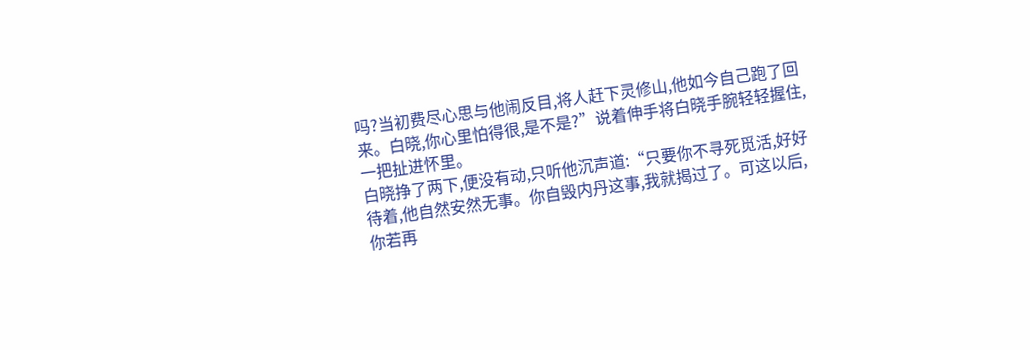吗?当初费尽心思与他闹反目,将人赶下灵修山,他如今自己跑了回来。白晓,你心里怕得很,是不是?”说着伸手将白晓手腕轻轻握住,一把扯进怀里。
白晓挣了两下,便没有动,只听他沉声道:“只要你不寻死觅活,好好待着,他自然安然无事。你自毁内丹这事,我就揭过了。可这以后,你若再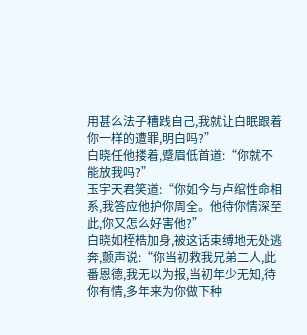用甚么法子糟践自己,我就让白眠跟着你一样的遭罪,明白吗?”
白晓任他搂着,蹙眉低首道:“你就不能放我吗?”
玉宇天君笑道:“你如今与卢绾性命相系,我答应他护你周全。他待你情深至此,你又怎么好害他?”
白晓如桎梏加身,被这话束缚地无处逃奔,颤声说:“你当初救我兄弟二人,此番恩德,我无以为报,当初年少无知,待你有情,多年来为你做下种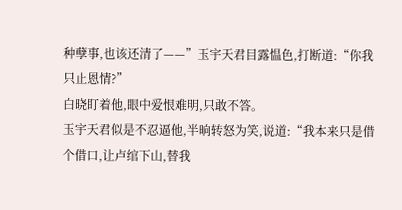种孽事,也该还清了——”玉宇天君目露愠色,打断道:“你我只止恩情?”
白晓盯着他,眼中爱恨难明,只敢不答。
玉宇天君似是不忍逼他,半晌转怒为笑,说道:“我本来只是借个借口,让卢绾下山,替我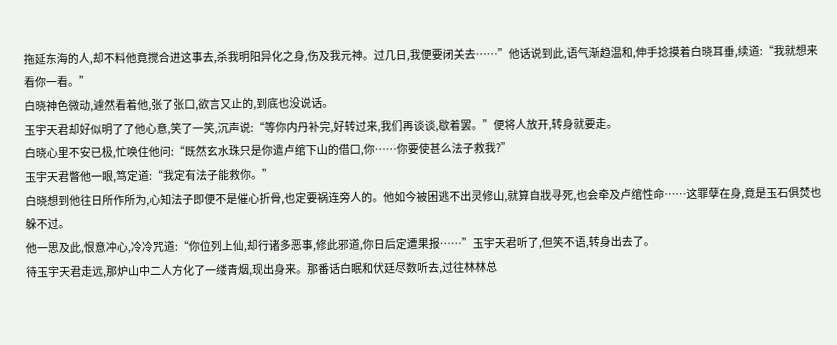拖延东海的人,却不料他竟搅合进这事去,杀我明阳异化之身,伤及我元神。过几日,我便要闭关去……”他话说到此,语气渐趋温和,伸手捻摸着白晓耳垂,续道:“我就想来看你一看。”
白晓神色微动,遽然看着他,张了张口,欲言又止的,到底也没说话。
玉宇天君却好似明了了他心意,笑了一笑,沉声说:“等你内丹补完,好转过来,我们再谈谈,歇着罢。”便将人放开,转身就要走。
白晓心里不安已极,忙唤住他问:“既然玄水珠只是你遣卢绾下山的借口,你……你要使甚么法子救我?”
玉宇天君瞥他一眼,笃定道:“我定有法子能救你。”
白晓想到他往日所作所为,心知法子即便不是催心折骨,也定要祸连旁人的。他如今被困逃不出灵修山,就算自戕寻死,也会牵及卢绾性命……这罪孽在身,竟是玉石俱焚也躲不过。
他一思及此,恨意冲心,冷冷咒道:“你位列上仙,却行诸多恶事,修此邪道,你日后定遭果报……”玉宇天君听了,但笑不语,转身出去了。
待玉宇天君走远,那炉山中二人方化了一缕青烟,现出身来。那番话白眠和伏廷尽数听去,过往林林总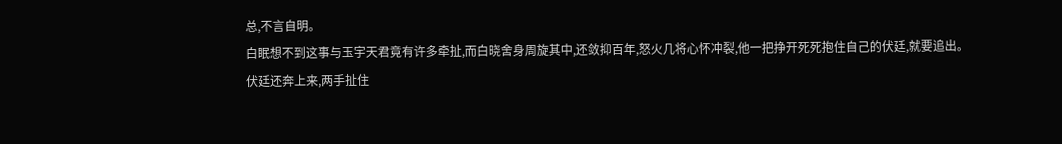总,不言自明。
白眠想不到这事与玉宇天君竟有许多牵扯,而白晓舍身周旋其中,还敛抑百年,怒火几将心怀冲裂,他一把挣开死死抱住自己的伏廷,就要追出。
伏廷还奔上来,两手扯住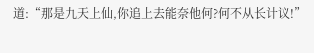道:“那是九天上仙,你追上去能奈他何?何不从长计议!”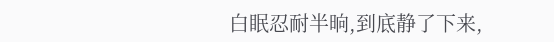白眠忍耐半晌,到底静了下来,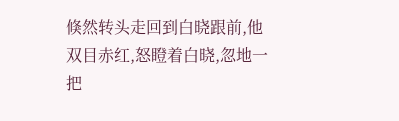倏然转头走回到白晓跟前,他双目赤红,怒瞪着白晓,忽地一把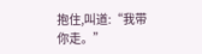抱住,叫道:“我带你走。”